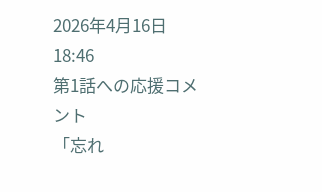2026年4月16日 18:46
第1話への応援コメント
「忘れ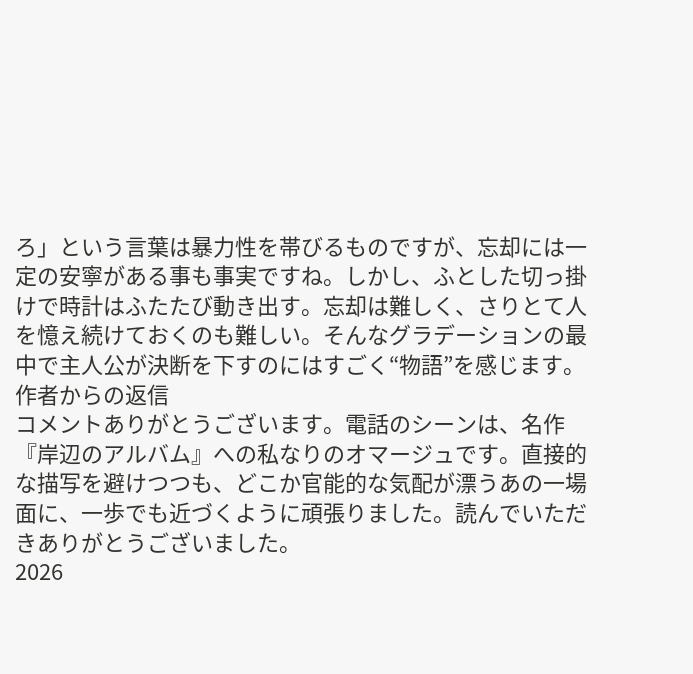ろ」という言葉は暴力性を帯びるものですが、忘却には一定の安寧がある事も事実ですね。しかし、ふとした切っ掛けで時計はふたたび動き出す。忘却は難しく、さりとて人を憶え続けておくのも難しい。そんなグラデーションの最中で主人公が決断を下すのにはすごく“物語”を感じます。
作者からの返信
コメントありがとうございます。電話のシーンは、名作『岸辺のアルバム』への私なりのオマージュです。直接的な描写を避けつつも、どこか官能的な気配が漂うあの一場面に、一歩でも近づくように頑張りました。読んでいただきありがとうございました。
2026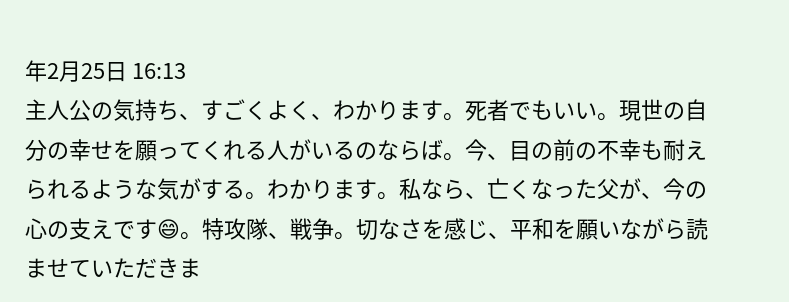年2月25日 16:13
主人公の気持ち、すごくよく、わかります。死者でもいい。現世の自分の幸せを願ってくれる人がいるのならば。今、目の前の不幸も耐えられるような気がする。わかります。私なら、亡くなった父が、今の心の支えです😄。特攻隊、戦争。切なさを感じ、平和を願いながら読ませていただきま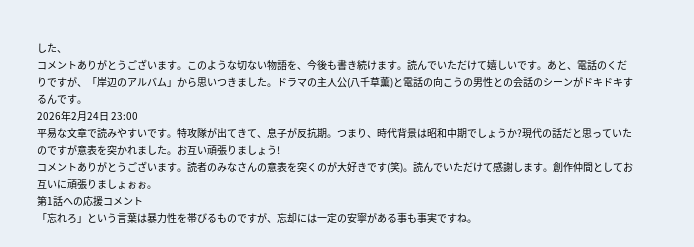した、
コメントありがとうございます。このような切ない物語を、今後も書き続けます。読んでいただけて嬉しいです。あと、電話のくだりですが、「岸辺のアルバム」から思いつきました。ドラマの主人公(八千草薫)と電話の向こうの男性との会話のシーンがドキドキするんです。
2026年2月24日 23:00
平易な文章で読みやすいです。特攻隊が出てきて、息子が反抗期。つまり、時代背景は昭和中期でしょうか?現代の話だと思っていたのですが意表を突かれました。お互い頑張りましょう!
コメントありがとうございます。読者のみなさんの意表を突くのが大好きです(笑)。読んでいただけて感謝します。創作仲間としてお互いに頑張りましょぉぉ。
第1話への応援コメント
「忘れろ」という言葉は暴力性を帯びるものですが、忘却には一定の安寧がある事も事実ですね。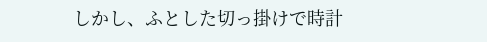しかし、ふとした切っ掛けで時計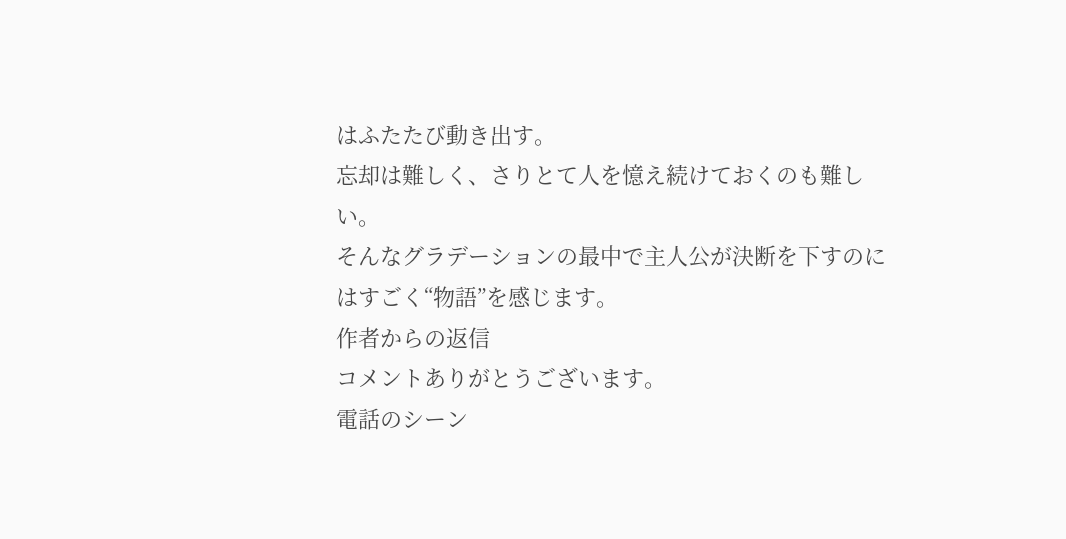はふたたび動き出す。
忘却は難しく、さりとて人を憶え続けておくのも難しい。
そんなグラデーションの最中で主人公が決断を下すのにはすごく“物語”を感じます。
作者からの返信
コメントありがとうございます。
電話のシーン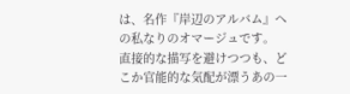は、名作『岸辺のアルバム』への私なりのオマージュです。
直接的な描写を避けつつも、どこか官能的な気配が漂うあの一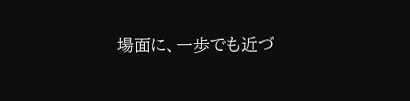場面に、一歩でも近づ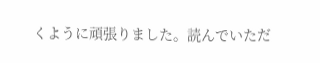くように頑張りました。読んでいただ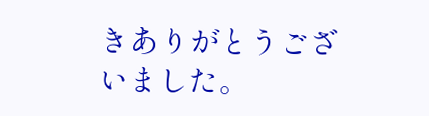きありがとうございました。